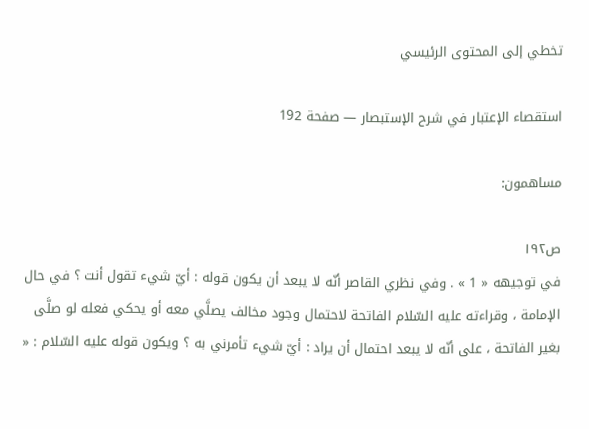تخطي إلى المحتوى الرئيسي

استقصاء الإعتبار في شرح الإستبصار — صفحة 192

مساهمون:

ص١٩٢
في توجيهه « 1 » . وفي نظري القاصر أنّه لا يبعد أن يكون قوله : أيّ شيء تقول أنت ؟ في حال الإمامة ، وقراءته عليه السّلام الفاتحة لاحتمال وجود مخالف يصلَّي معه أو يحكي فعله لو صلَّى بغير الفاتحة ، على أنّه لا يبعد احتمال أن يراد : أيّ شيء تأمرني به ؟ ويكون قوله عليه السّلام : «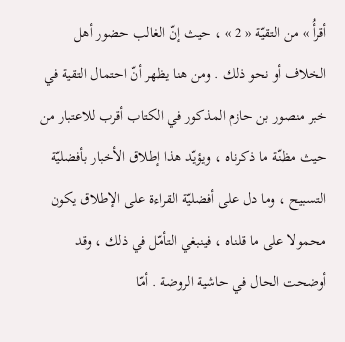أقرأُ » من التقيّة « 2 » ، حيث إنّ الغالب حضور أهل الخلاف أو نحو ذلك . ومن هنا يظهر أنّ احتمال التقية في خبر منصور بن حازم المذكور في الكتاب أقرب للاعتبار من حيث مظنّة ما ذكرناه ، ويؤيّد هذا إطلاق الأخبار بأفضليّة التسبيح ، وما دل على أفضليّة القراءة على الإطلاق يكون محمولا على ما قلناه ، فينبغي التأمّل في ذلك ، وقد أوضحت الحال في حاشية الروضة . أمّا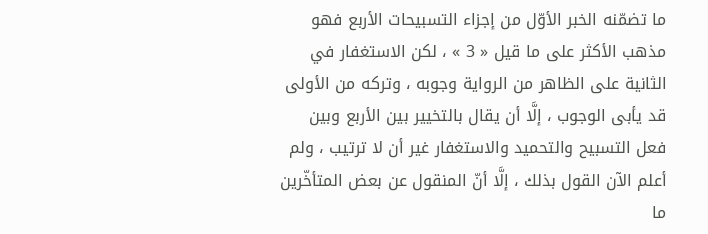ما تضمّنه الخبر الأوّل من إجزاء التسبيحات الأربع فهو مذهب الأكثر على ما قيل « 3 » ، لكن الاستغفار في الثانية على الظاهر من الرواية وجوبه ، وتركه من الأولى قد يأبى الوجوب ، إلَّا أن يقال بالتخيير بين الأربع وبين فعل التسبيح والتحميد والاستغفار غير أن لا ترتيب ، ولم أعلم الآن القول بذلك ، إلَّا أنّ المنقول عن بعض المتأخّرين ما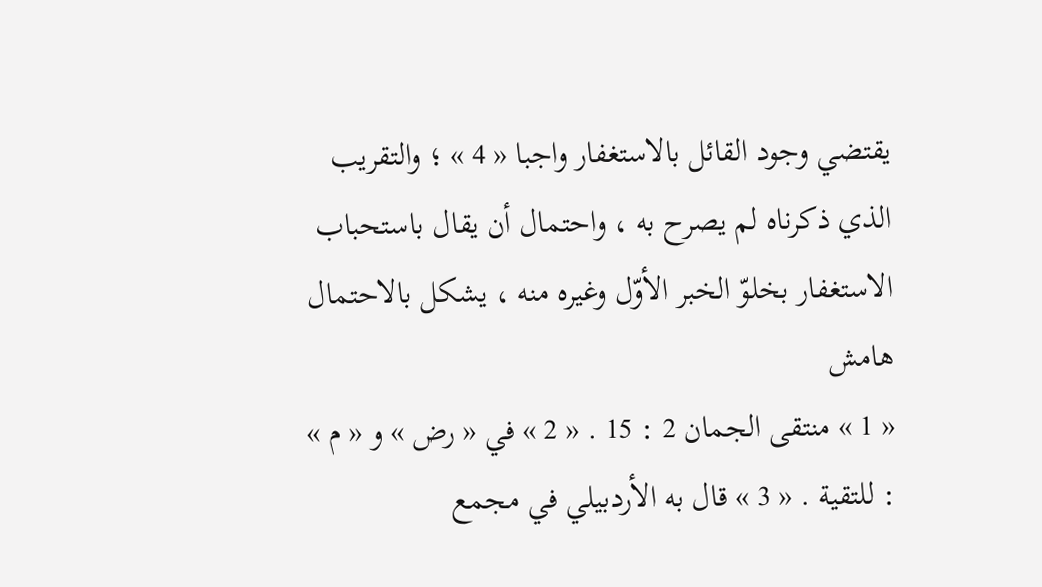يقتضي وجود القائل بالاستغفار واجبا « 4 » ؛ والتقريب الذي ذكرناه لم يصرح به ، واحتمال أن يقال باستحباب الاستغفار بخلوّ الخبر الأوّل وغيره منه ، يشكل بالاحتمال
هامش
« 1 » منتقى الجمان 2 : 15 . « 2 » في « رض » و « م » : للتقية . « 3 » قال به الأردبيلي في مجمع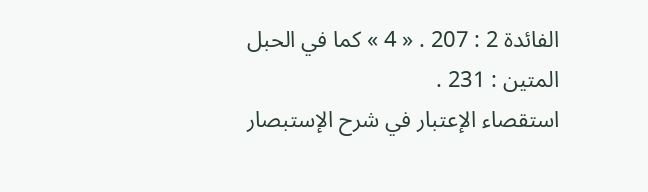الفائدة 2 : 207 . « 4 » كما في الحبل المتين : 231 .
استقصاء الإعتبار في شرح الإستبصار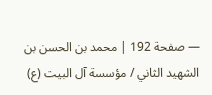— صفحة 192 | محمد بن الحسن بن الشهيد الثاني / مؤسسة آل البيت (ع)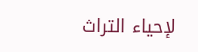لإحياء التراث